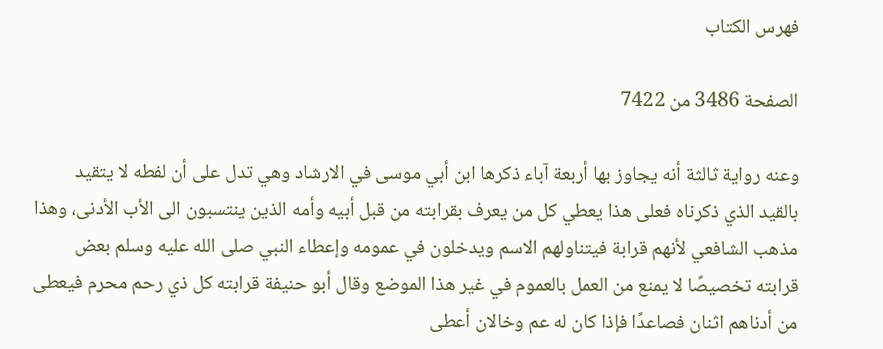فهرس الكتاب

الصفحة 3486 من 7422

وعنه رواية ثالثة أنه يجاوز بها أربعة آباء ذكرها ابن أبي موسى في الارشاد وهي تدل على أن لفطه لا يتقيد بالقيد الذي ذكرناه فعلى هذا يعطي كل من يعرف بقرابته من قبل أبيه وأمه الذين ينتسبون الى الأب الأدنى، وهذا مذهب الشافعي لأنهم قرابة فيتناولهم الاسم ويدخلون في عمومه وإعطاء النبي صلى الله عليه وسلم بعض قرابته تخصيصًا لا يمنع من العمل بالعموم في غير هذا الموضع وقال أبو حنيفة قرابته كل ذي رحم محرم فيعطى من أدناهم اثنان فصاعدًا فإذا كان له عم وخالان أعطى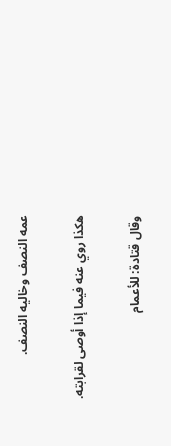عمه النصف وخاليه النصف.

هكذا روي عنه فيما إذا أوصى لقرابته.

وقال قتادة: للأعمام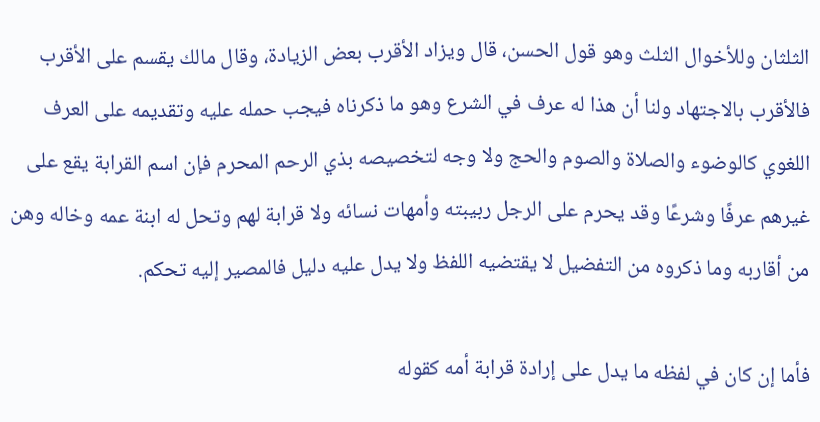الثلثان وللأخوال الثلث وهو قول الحسن، قال ويزاد الأقرب بعض الزيادة، وقال مالك يقسم على الأقرب فالأقرب بالاجتهاد ولنا أن هذا له عرف في الشرع وهو ما ذكرناه فيجب حمله عليه وتقديمه على العرف اللغوي كالوضوء والصلاة والصوم والحج ولا وجه لتخصيصه بذي الرحم المحرم فإن اسم القرابة يقع على غيرهم عرفًا وشرعًا وقد يحرم على الرجل ربيبته وأمهات نسائه ولا قرابة لهم وتحل له ابنة عمه وخاله وهن من أقاربه وما ذكروه من التفضيل لا يقتضيه اللفظ ولا يدل عليه دليل فالمصير إليه تحكم.

فأما إن كان في لفظه ما يدل على إرادة قرابة أمه كقوله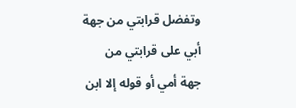وتفضل قرابتي من جهة أبي على قرابتي من جهة أمي أو قوله إلا ابن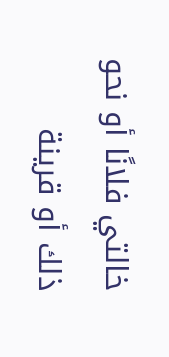خالتي فلانًا أو نحو ذلك أو قرينة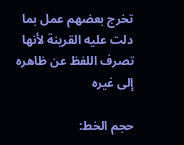تخرج بعضهم عمل بما دلت عليه القرينة لأنها تصرف اللفظ عن ظاهره إلى غيره

حجم الخط: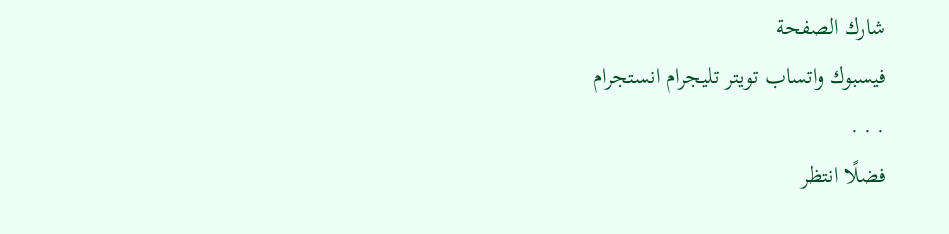شارك الصفحة
فيسبوك واتساب تويتر تليجرام انستجرام
. . .
فضلًا انتظر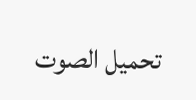تحميل الصوت